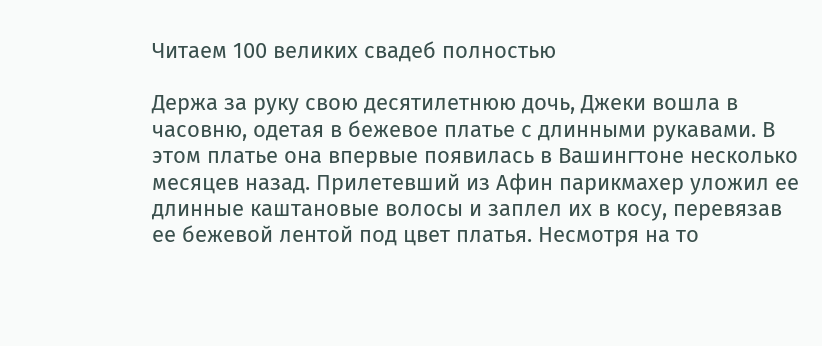Читаем 100 великих свадеб полностью

Держа за руку свою десятилетнюю дочь, Джеки вошла в часовню, одетая в бежевое платье с длинными рукавами. В этом платье она впервые появилась в Вашингтоне несколько месяцев назад. Прилетевший из Афин парикмахер уложил ее длинные каштановые волосы и заплел их в косу, перевязав ее бежевой лентой под цвет платья. Несмотря на то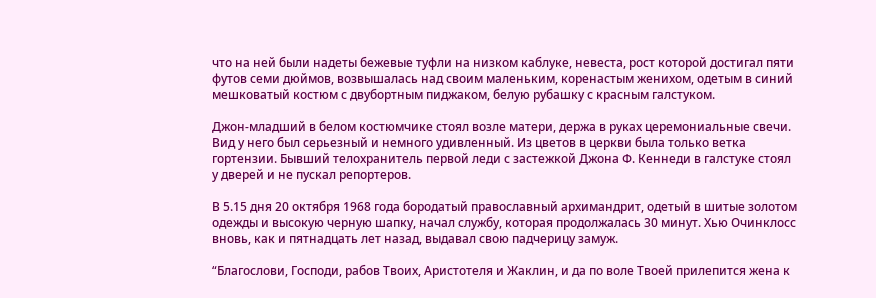что на ней были надеты бежевые туфли на низком каблуке, невеста, рост которой достигал пяти футов семи дюймов, возвышалась над своим маленьким, коренастым женихом, одетым в синий мешковатый костюм с двубортным пиджаком, белую рубашку с красным галстуком.

Джон-младший в белом костюмчике стоял возле матери, держа в руках церемониальные свечи. Вид у него был серьезный и немного удивленный. Из цветов в церкви была только ветка гортензии. Бывший телохранитель первой леди с застежкой Джона Ф. Кеннеди в галстуке стоял у дверей и не пускал репортеров.

В 5.15 дня 20 октября 1968 года бородатый православный архимандрит, одетый в шитые золотом одежды и высокую черную шапку, начал службу, которая продолжалась 30 минут. Хью Очинклосс вновь, как и пятнадцать лет назад, выдавал свою падчерицу замуж.

“Благослови, Господи, рабов Твоих, Аристотеля и Жаклин, и да по воле Твоей прилепится жена к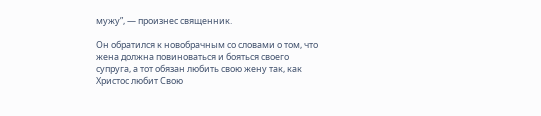мужу”, — произнес священник.

Он обратился к новобрачным со словами о том, что жена должна повиноваться и бояться своего супруга, а тот обязан любить свою жену так, как Христос любит Свою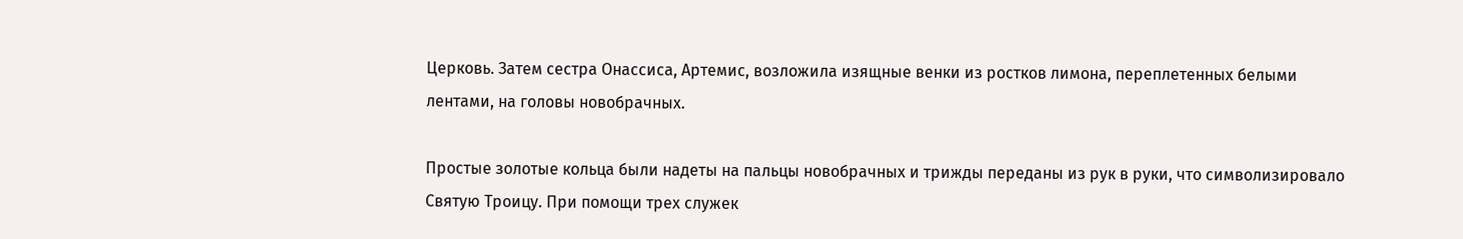Церковь. Затем сестра Онассиса, Артемис, возложила изящные венки из ростков лимона, переплетенных белыми лентами, на головы новобрачных.

Простые золотые кольца были надеты на пальцы новобрачных и трижды переданы из рук в руки, что символизировало Святую Троицу. При помощи трех служек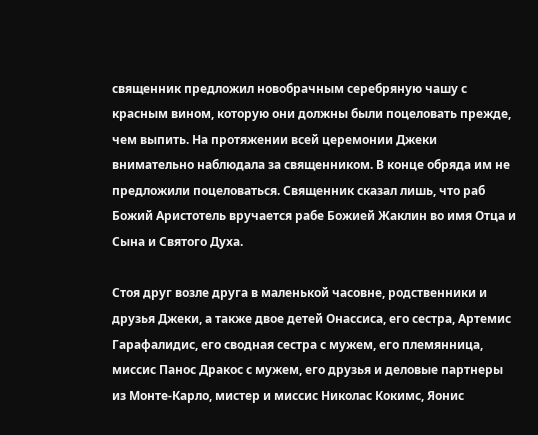священник предложил новобрачным серебряную чашу с красным вином, которую они должны были поцеловать прежде, чем выпить. На протяжении всей церемонии Джеки внимательно наблюдала за священником. В конце обряда им не предложили поцеловаться. Священник сказал лишь, что раб Божий Аристотель вручается рабе Божией Жаклин во имя Отца и Сына и Святого Духа.

Стоя друг возле друга в маленькой часовне, родственники и друзья Джеки, а также двое детей Онассиса, его сестра, Артемис Гарафалидис, его сводная сестра с мужем, его племянница, миссис Панос Дракос с мужем, его друзья и деловые партнеры из Монте-Карло, мистер и миссис Николас Кокимс, Яонис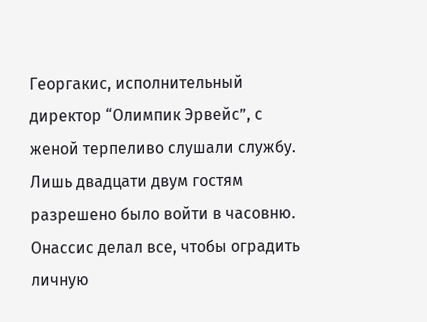Георгакис, исполнительный директор “Олимпик Эрвейс”, с женой терпеливо слушали службу. Лишь двадцати двум гостям разрешено было войти в часовню. Онассис делал все, чтобы оградить личную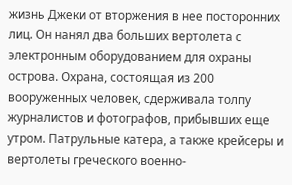жизнь Джеки от вторжения в нее посторонних лиц. Он нанял два больших вертолета с электронным оборудованием для охраны острова. Охрана, состоящая из 200 вооруженных человек, сдерживала толпу журналистов и фотографов, прибывших еще утром. Патрульные катера, а также крейсеры и вертолеты греческого военно-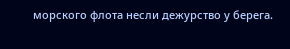морского флота несли дежурство у берега.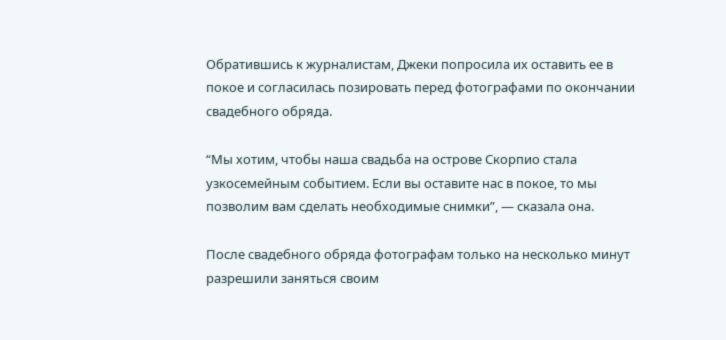Обратившись к журналистам, Джеки попросила их оставить ее в покое и согласилась позировать перед фотографами по окончании свадебного обряда.

“Мы хотим, чтобы наша свадьба на острове Скорпио стала узкосемейным событием. Если вы оставите нас в покое, то мы позволим вам сделать необходимые снимки”, — сказала она.

После свадебного обряда фотографам только на несколько минут разрешили заняться своим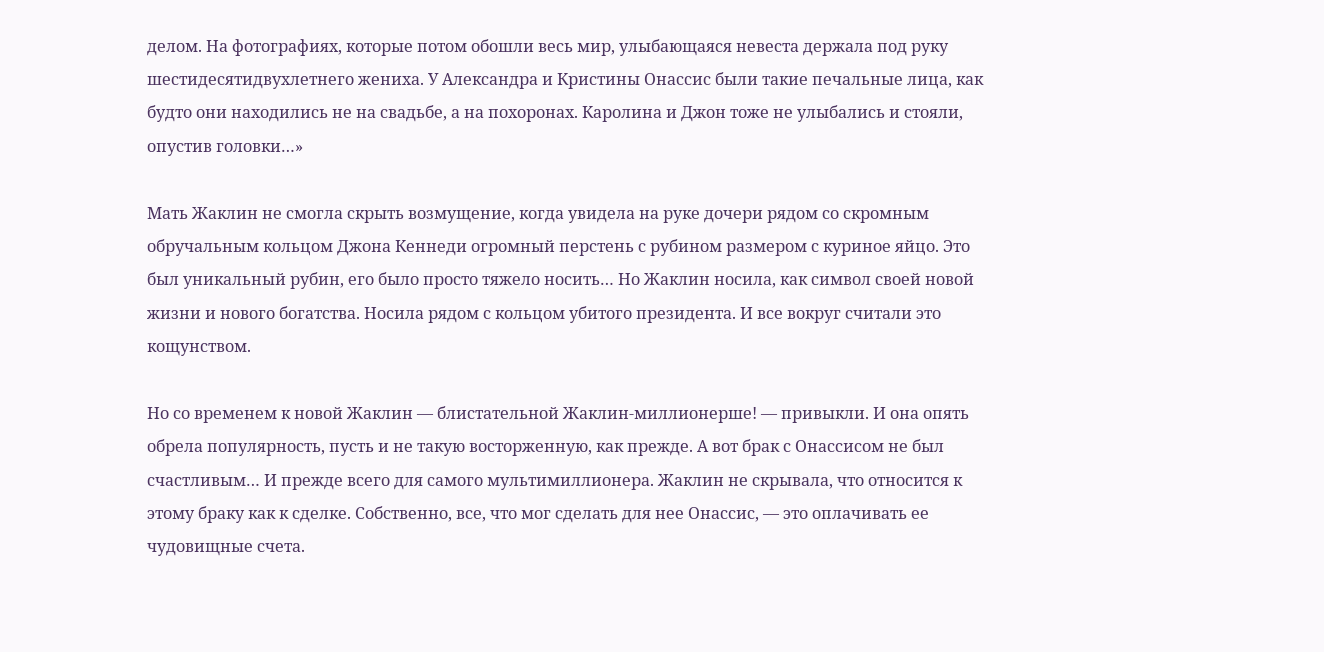делом. На фотографиях, которые потом обошли весь мир, улыбающаяся невеста держала под руку шестидесятидвухлетнего жениха. У Александра и Кристины Онассис были такие печальные лица, как будто они находились не на свадьбе, а на похоронах. Каролина и Джон тоже не улыбались и стояли, опустив головки…»

Мать Жаклин не смогла скрыть возмущение, когда увидела на руке дочери рядом со скромным обручальным кольцом Джона Кеннеди огромный перстень с рубином размером с куриное яйцо. Это был уникальный рубин, его было просто тяжело носить… Но Жаклин носила, как символ своей новой жизни и нового богатства. Носила рядом с кольцом убитого президента. И все вокруг считали это кощунством.

Но со временем к новой Жаклин — блистательной Жаклин-миллионерше! — привыкли. И она опять обрела популярность, пусть и не такую восторженную, как прежде. А вот брак с Онассисом не был счастливым… И прежде всего для самого мультимиллионера. Жаклин не скрывала, что относится к этому браку как к сделке. Собственно, все, что мог сделать для нее Онассис, — это оплачивать ее чудовищные счета.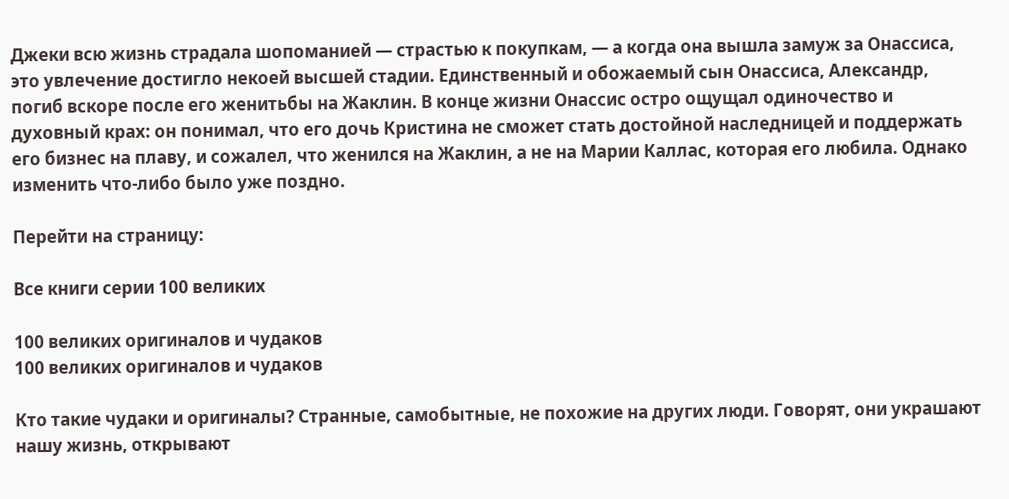Джеки всю жизнь страдала шопоманией — страстью к покупкам, — а когда она вышла замуж за Онассиса, это увлечение достигло некоей высшей стадии. Единственный и обожаемый сын Онассиса, Александр, погиб вскоре после его женитьбы на Жаклин. В конце жизни Онассис остро ощущал одиночество и духовный крах: он понимал, что его дочь Кристина не сможет стать достойной наследницей и поддержать его бизнес на плаву, и сожалел, что женился на Жаклин, а не на Марии Каллас, которая его любила. Однако изменить что-либо было уже поздно.

Перейти на страницу:

Все книги серии 100 великих

100 великих оригиналов и чудаков
100 великих оригиналов и чудаков

Кто такие чудаки и оригиналы? Странные, самобытные, не похожие на других люди. Говорят, они украшают нашу жизнь, открывают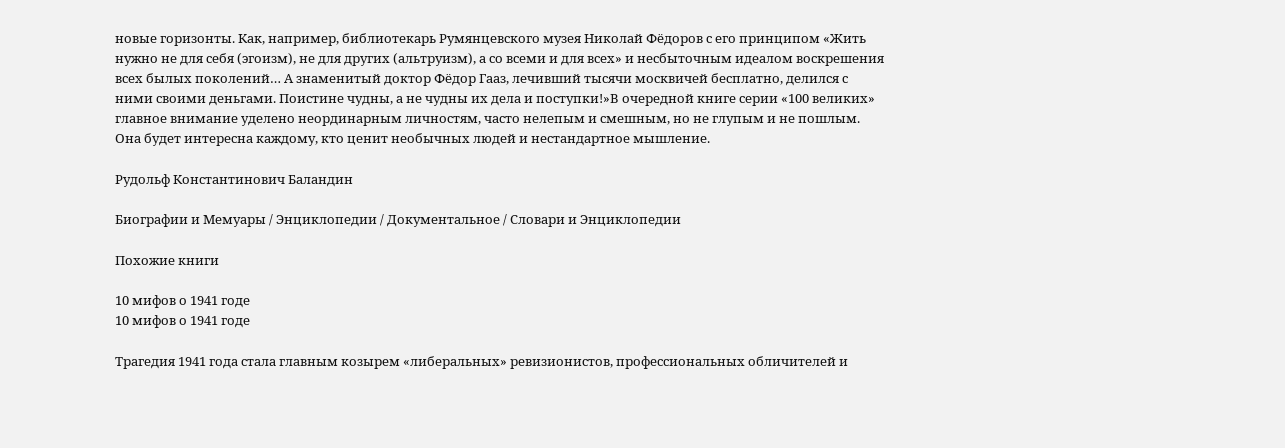новые горизонты. Как, например, библиотекарь Румянцевского музея Николай Фёдоров с его принципом «Жить нужно не для себя (эгоизм), не для других (альтруизм), а со всеми и для всех» и несбыточным идеалом воскрешения всех былых поколений… А знаменитый доктор Фёдор Гааз, лечивший тысячи москвичей бесплатно, делился с ними своими деньгами. Поистине чудны, а не чудны их дела и поступки!»В очередной книге серии «100 великих» главное внимание уделено неординарным личностям, часто нелепым и смешным, но не глупым и не пошлым. Она будет интересна каждому, кто ценит необычных людей и нестандартное мышление.

Рудольф Константинович Баландин

Биографии и Мемуары / Энциклопедии / Документальное / Словари и Энциклопедии

Похожие книги

10 мифов о 1941 годе
10 мифов о 1941 годе

Трагедия 1941 года стала главным козырем «либеральных» ревизионистов, профессиональных обличителей и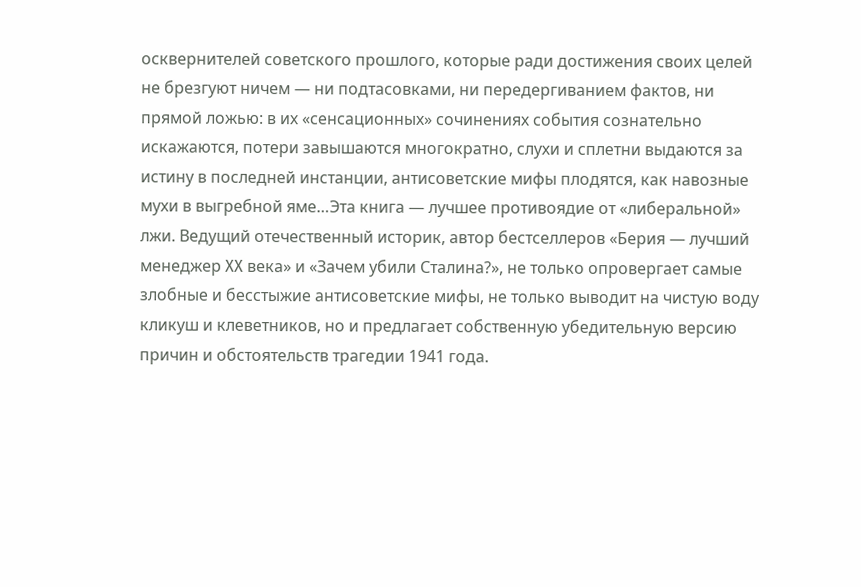осквернителей советского прошлого, которые ради достижения своих целей не брезгуют ничем — ни подтасовками, ни передергиванием фактов, ни прямой ложью: в их «сенсационных» сочинениях события сознательно искажаются, потери завышаются многократно, слухи и сплетни выдаются за истину в последней инстанции, антисоветские мифы плодятся, как навозные мухи в выгребной яме…Эта книга — лучшее противоядие от «либеральной» лжи. Ведущий отечественный историк, автор бестселлеров «Берия — лучший менеджер XX века» и «Зачем убили Сталина?», не только опровергает самые злобные и бесстыжие антисоветские мифы, не только выводит на чистую воду кликуш и клеветников, но и предлагает собственную убедительную версию причин и обстоятельств трагедии 1941 года.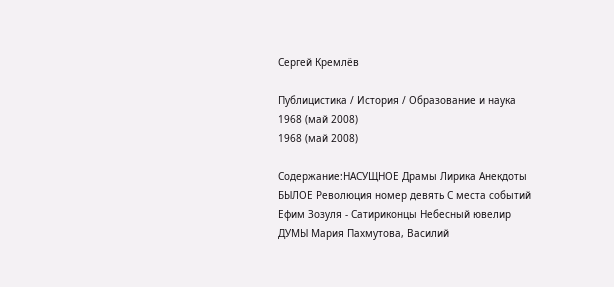Сергей Кремлёв

Публицистика / История / Образование и наука
1968 (май 2008)
1968 (май 2008)

Содержание:НАСУЩНОЕ Драмы Лирика Анекдоты БЫЛОЕ Революция номер девять С места событий Ефим Зозуля - Сатириконцы Небесный ювелир ДУМЫ Мария Пахмутова, Василий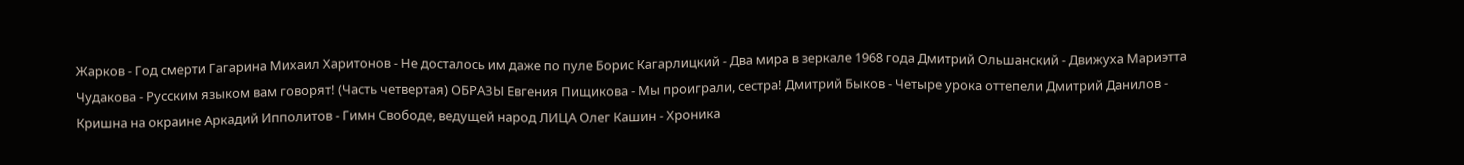Жарков - Год смерти Гагарина Михаил Харитонов - Не досталось им даже по пуле Борис Кагарлицкий - Два мира в зеркале 1968 года Дмитрий Ольшанский - Движуха Мариэтта Чудакова - Русским языком вам говорят! (Часть четвертая) ОБРАЗЫ Евгения Пищикова - Мы проиграли, сестра! Дмитрий Быков - Четыре урока оттепели Дмитрий Данилов - Кришна на окраине Аркадий Ипполитов - Гимн Свободе, ведущей народ ЛИЦА Олег Кашин - Хроника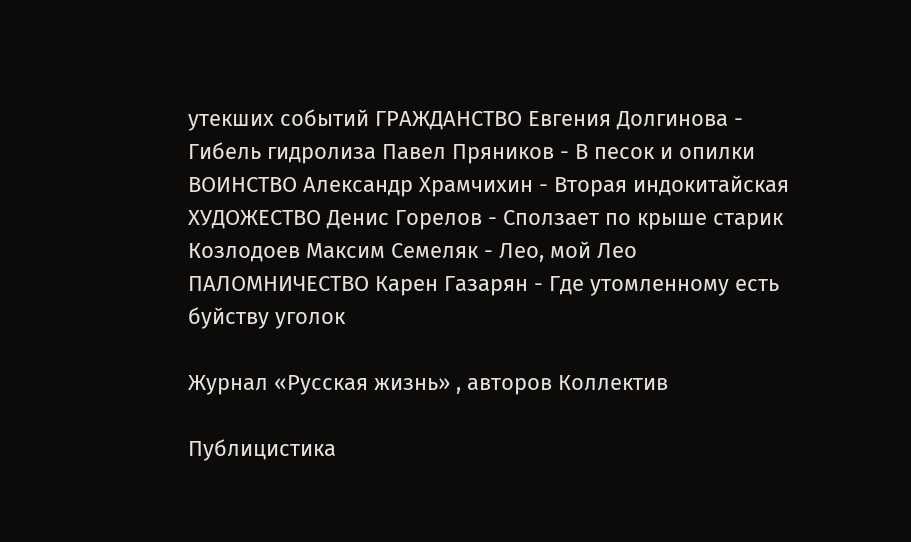утекших событий ГРАЖДАНСТВО Евгения Долгинова - Гибель гидролиза Павел Пряников - В песок и опилки ВОИНСТВО Александр Храмчихин - Вторая индокитайская ХУДОЖЕСТВО Денис Горелов - Сползает по крыше старик Козлодоев Максим Семеляк - Лео, мой Лео ПАЛОМНИЧЕСТВО Карен Газарян - Где утомленному есть буйству уголок

Журнал «Русская жизнь» , авторов Коллектив

Публицистика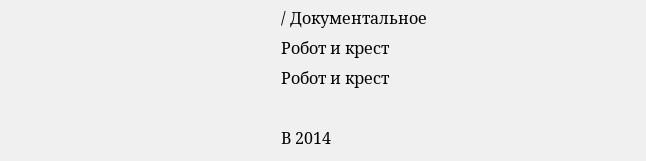/ Документальное
Робот и крест
Робот и крест

В 2014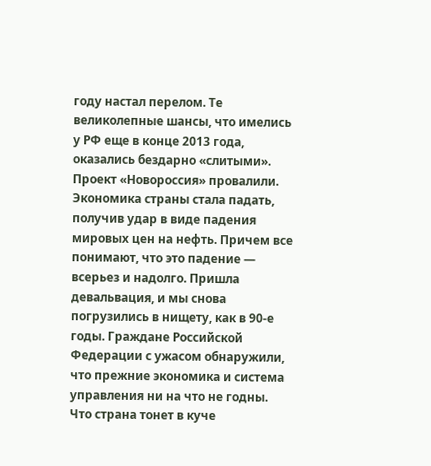году настал перелом. Те великолепные шансы, что имелись у РФ еще в конце 2013 года, оказались бездарно «слитыми». Проект «Новороссия» провалили. Экономика страны стала падать, получив удар в виде падения мировых цен на нефть. Причем все понимают, что это падение — всерьез и надолго. Пришла девальвация, и мы снова погрузились в нищету, как в 90-е годы. Граждане Российской Федерации с ужасом обнаружили, что прежние экономика и система управления ни на что не годны. Что страна тонет в куче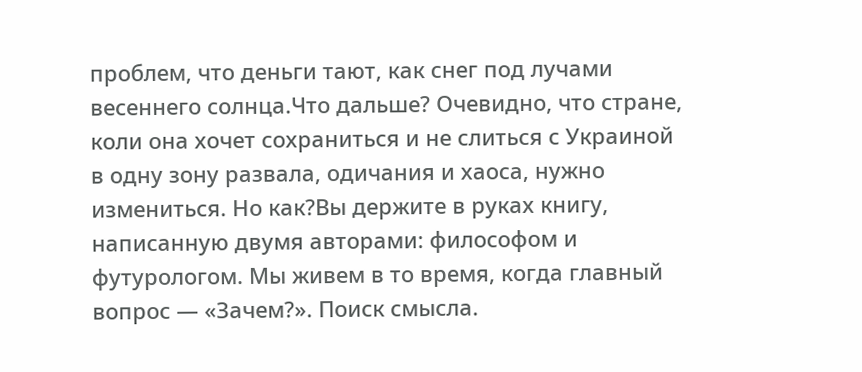проблем, что деньги тают, как снег под лучами весеннего солнца.Что дальше? Очевидно, что стране, коли она хочет сохраниться и не слиться с Украиной в одну зону развала, одичания и хаоса, нужно измениться. Но как?Вы держите в руках книгу, написанную двумя авторами: философом и футурологом. Мы живем в то время, когда главный вопрос — «Зачем?». Поиск смысла.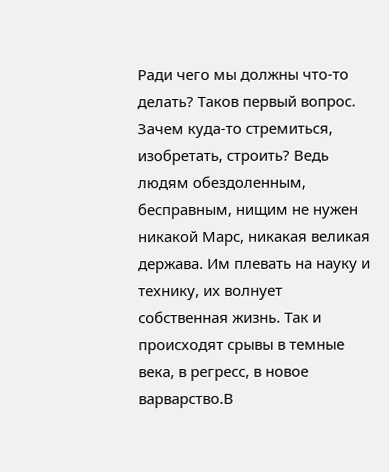Ради чего мы должны что-то делать? Таков первый вопрос. Зачем куда-то стремиться, изобретать, строить? Ведь людям обездоленным, бесправным, нищим не нужен никакой Марс, никакая великая держава. Им плевать на науку и технику, их волнует собственная жизнь. Так и происходят срывы в темные века, в регресс, в новое варварство.В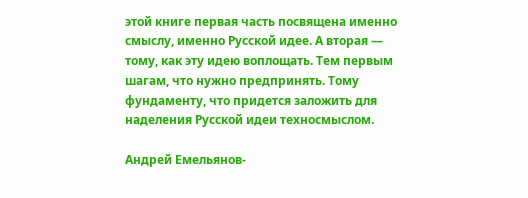этой книге первая часть посвящена именно смыслу, именно Русской идее. А вторая — тому, как эту идею воплощать. Тем первым шагам, что нужно предпринять. Тому фундаменту, что придется заложить для наделения Русской идеи техносмыслом.

Андрей Емельянов-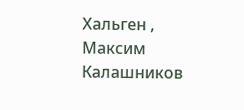Хальген , Максим Калашников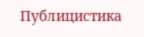Публицистика